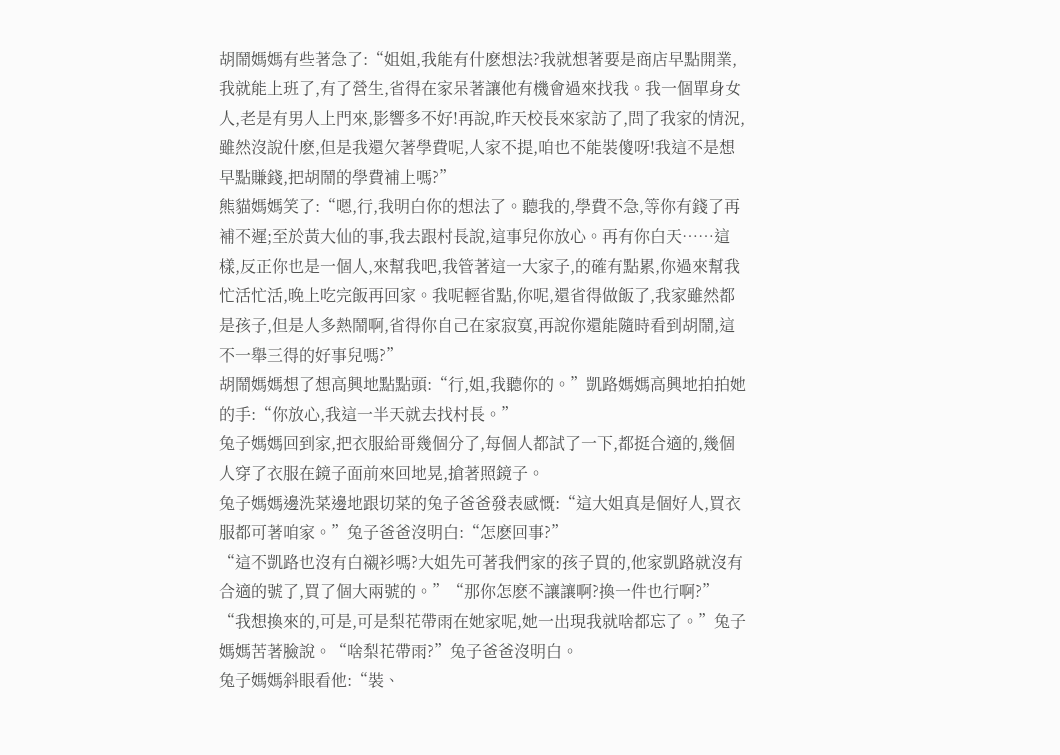胡鬧媽媽有些著急了:“姐姐,我能有什麽想法?我就想著要是商店早點開業,我就能上班了,有了營生,省得在家呆著讓他有機會過來找我。我一個單身女人,老是有男人上門來,影響多不好!再說,昨天校長來家訪了,問了我家的情況,雖然沒說什麽,但是我還欠著學費呢,人家不提,咱也不能裝傻呀!我這不是想早點賺錢,把胡鬧的學費補上嗎?”
熊貓媽媽笑了:“嗯,行,我明白你的想法了。聽我的,學費不急,等你有錢了再補不遲;至於黃大仙的事,我去跟村長說,這事兒你放心。再有你白天……這樣,反正你也是一個人,來幫我吧,我管著這一大家子,的確有點累,你過來幫我忙活忙活,晚上吃完飯再回家。我呢輕省點,你呢,還省得做飯了,我家雖然都是孩子,但是人多熱鬧啊,省得你自己在家寂寞,再說你還能隨時看到胡鬧,這不一舉三得的好事兒嗎?”
胡鬧媽媽想了想高興地點點頭:“行,姐,我聽你的。”凱路媽媽高興地拍拍她的手:“你放心,我這一半天就去找村長。”
兔子媽媽回到家,把衣服給哥幾個分了,每個人都試了一下,都挺合適的,幾個人穿了衣服在鏡子面前來回地晃,搶著照鏡子。
兔子媽媽邊洗菜邊地跟切菜的兔子爸爸發表感慨:“這大姐真是個好人,買衣服都可著咱家。”兔子爸爸沒明白:“怎麽回事?”
“這不凱路也沒有白襯衫嗎?大姐先可著我們家的孩子買的,他家凱路就沒有合適的號了,買了個大兩號的。”“那你怎麽不讓讓啊?換一件也行啊?”
“我想換來的,可是,可是梨花帶雨在她家呢,她一出現我就啥都忘了。”兔子媽媽苦著臉說。“啥梨花帶雨?”兔子爸爸沒明白。
兔子媽媽斜眼看他:“裝、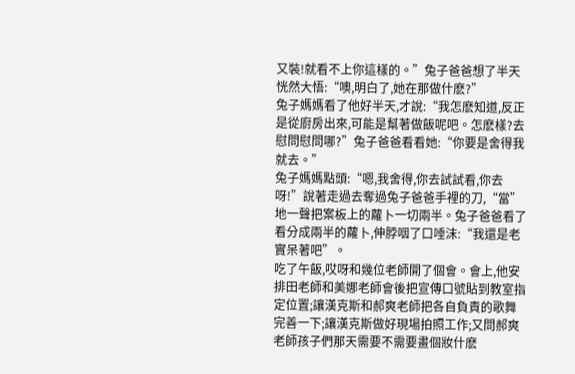又裝!就看不上你這樣的。”兔子爸爸想了半天恍然大悟:“噢,明白了,她在那做什麽?”
兔子媽媽看了他好半天,才說:“我怎麽知道,反正是從廚房出來,可能是幫著做飯呢吧。怎麽樣?去慰問慰問哪?”兔子爸爸看看她:“你要是舍得我就去。”
兔子媽媽點頭:“嗯,我舍得,你去試試看,你去呀!”說著走過去奪過兔子爸爸手裡的刀,“當”地一聲把案板上的蘿卜一切兩半。兔子爸爸看了看分成兩半的蘿卜,伸脖咽了口唾沫:“我還是老實呆著吧”。
吃了午飯,哎呀和幾位老師開了個會。會上,他安排田老師和美娜老師會後把宣傳口號貼到教室指定位置;讓漢克斯和郝爽老師把各自負責的歌舞完善一下;讓漢克斯做好現場拍照工作;又問郝爽老師孩子們那天需要不需要畫個妝什麽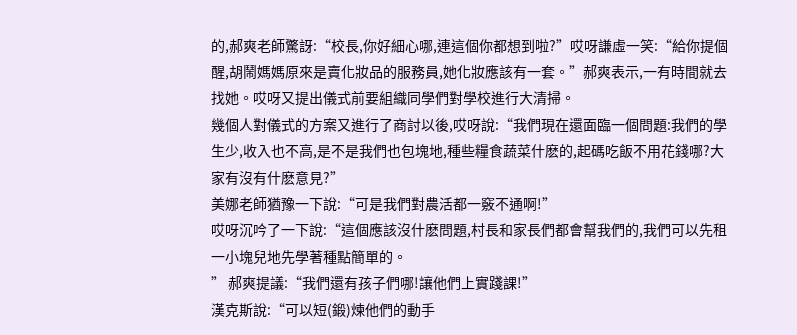的,郝爽老師驚訝:“校長,你好細心哪,連這個你都想到啦?”哎呀謙虛一笑:“給你提個醒,胡鬧媽媽原來是賣化妝品的服務員,她化妝應該有一套。”郝爽表示,一有時間就去找她。哎呀又提出儀式前要組織同學們對學校進行大清掃。
幾個人對儀式的方案又進行了商討以後,哎呀說:“我們現在還面臨一個問題:我們的學生少,收入也不高,是不是我們也包塊地,種些糧食蔬菜什麽的,起碼吃飯不用花錢哪?大家有沒有什麽意見?”
美娜老師猶豫一下說:“可是我們對農活都一竅不通啊!”
哎呀沉吟了一下說:“這個應該沒什麽問題,村長和家長們都會幫我們的,我們可以先租一小塊兒地先學著種點簡單的。
” 郝爽提議:“我們還有孩子們哪!讓他們上實踐課!”
漢克斯說:“可以短(鍛)煉他們的動手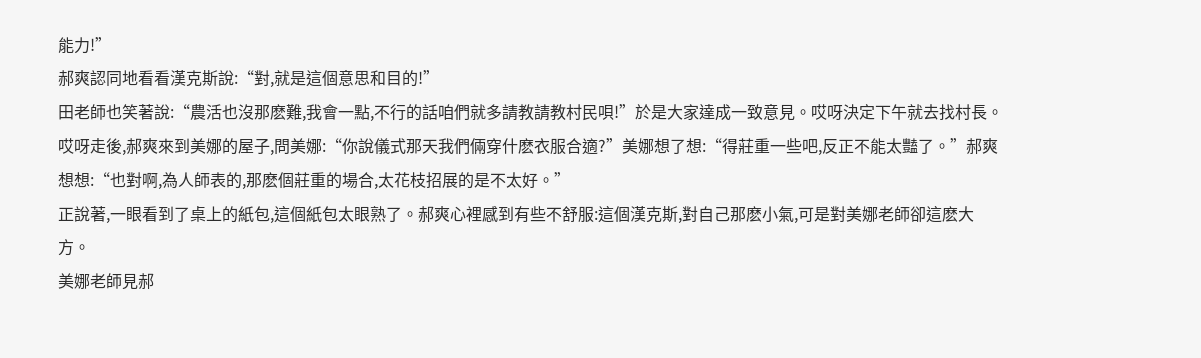能力!”
郝爽認同地看看漢克斯說:“對,就是這個意思和目的!”
田老師也笑著說:“農活也沒那麽難,我會一點,不行的話咱們就多請教請教村民唄!”於是大家達成一致意見。哎呀決定下午就去找村長。
哎呀走後,郝爽來到美娜的屋子,問美娜:“你說儀式那天我們倆穿什麽衣服合適?”美娜想了想:“得莊重一些吧,反正不能太豔了。”郝爽想想:“也對啊,為人師表的,那麽個莊重的場合,太花枝招展的是不太好。”
正說著,一眼看到了桌上的紙包,這個紙包太眼熟了。郝爽心裡感到有些不舒服:這個漢克斯,對自己那麽小氣,可是對美娜老師卻這麽大方。
美娜老師見郝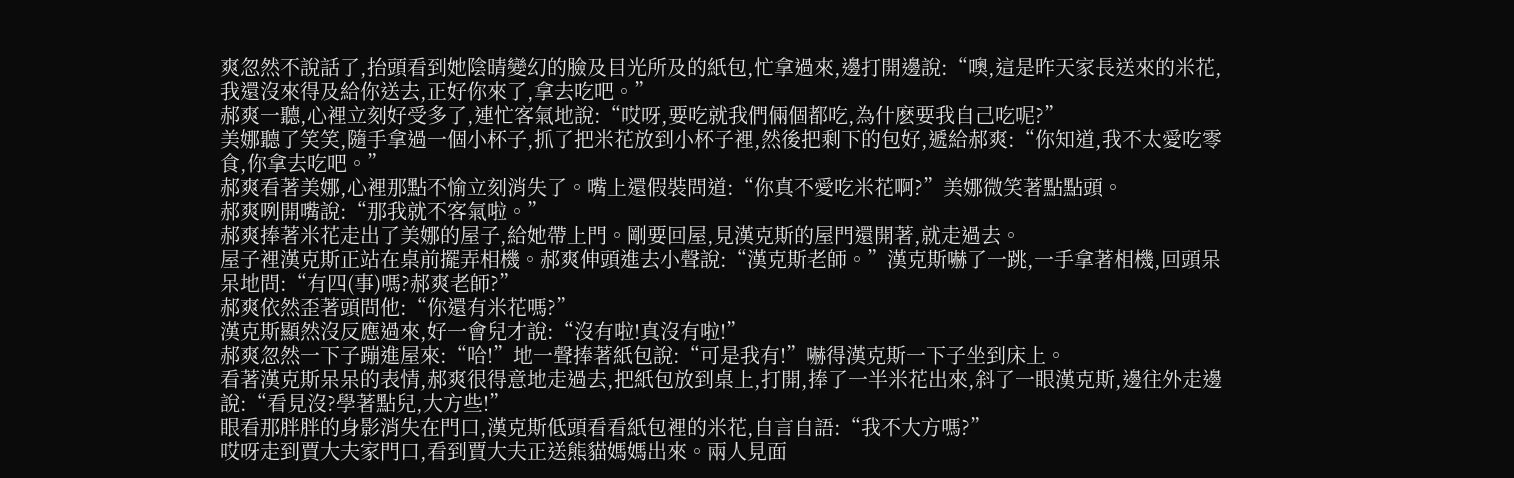爽忽然不說話了,抬頭看到她陰晴變幻的臉及目光所及的紙包,忙拿過來,邊打開邊說:“噢,這是昨天家長送來的米花,我還沒來得及給你送去,正好你來了,拿去吃吧。”
郝爽一聽,心裡立刻好受多了,連忙客氣地說:“哎呀,要吃就我們倆個都吃,為什麽要我自己吃呢?”
美娜聽了笑笑,隨手拿過一個小杯子,抓了把米花放到小杯子裡,然後把剩下的包好,遞給郝爽:“你知道,我不太愛吃零食,你拿去吃吧。”
郝爽看著美娜,心裡那點不愉立刻消失了。嘴上還假裝問道:“你真不愛吃米花啊?”美娜微笑著點點頭。
郝爽咧開嘴說:“那我就不客氣啦。”
郝爽捧著米花走出了美娜的屋子,給她帶上門。剛要回屋,見漢克斯的屋門還開著,就走過去。
屋子裡漢克斯正站在桌前擺弄相機。郝爽伸頭進去小聲說:“漢克斯老師。”漢克斯嚇了一跳,一手拿著相機,回頭呆呆地問:“有四(事)嗎?郝爽老師?”
郝爽依然歪著頭問他:“你還有米花嗎?”
漢克斯顯然沒反應過來,好一會兒才說:“沒有啦!真沒有啦!”
郝爽忽然一下子蹦進屋來:“哈!”地一聲捧著紙包說:“可是我有!”嚇得漢克斯一下子坐到床上。
看著漢克斯呆呆的表情,郝爽很得意地走過去,把紙包放到桌上,打開,捧了一半米花出來,斜了一眼漢克斯,邊往外走邊說:“看見沒?學著點兒,大方些!”
眼看那胖胖的身影消失在門口,漢克斯低頭看看紙包裡的米花,自言自語:“我不大方嗎?”
哎呀走到賈大夫家門口,看到賈大夫正送熊貓媽媽出來。兩人見面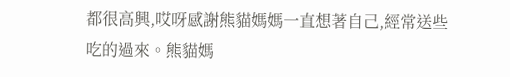都很高興,哎呀感謝熊貓媽媽一直想著自己,經常送些吃的過來。熊貓媽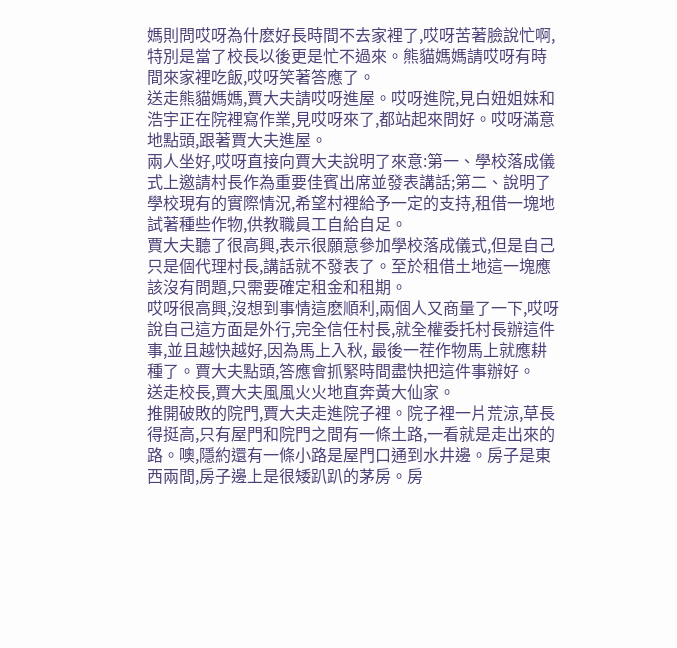媽則問哎呀為什麽好長時間不去家裡了,哎呀苦著臉說忙啊,特別是當了校長以後更是忙不過來。熊貓媽媽請哎呀有時間來家裡吃飯,哎呀笑著答應了。
送走熊貓媽媽,賈大夫請哎呀進屋。哎呀進院,見白妞姐妹和浩宇正在院裡寫作業,見哎呀來了,都站起來問好。哎呀滿意地點頭,跟著賈大夫進屋。
兩人坐好,哎呀直接向賈大夫說明了來意:第一、學校落成儀式上邀請村長作為重要佳賓出席並發表講話;第二、說明了學校現有的實際情況,希望村裡給予一定的支持,租借一塊地試著種些作物,供教職員工自給自足。
賈大夫聽了很高興,表示很願意參加學校落成儀式,但是自己只是個代理村長,講話就不發表了。至於租借土地這一塊應該沒有問題,只需要確定租金和租期。
哎呀很高興,沒想到事情這麽順利,兩個人又商量了一下,哎呀說自己這方面是外行,完全信任村長,就全權委托村長辦這件事,並且越快越好,因為馬上入秋, 最後一茬作物馬上就應耕種了。賈大夫點頭,答應會抓緊時間盡快把這件事辦好。
送走校長,賈大夫風風火火地直奔黃大仙家。
推開破敗的院門,賈大夫走進院子裡。院子裡一片荒涼,草長得挺高,只有屋門和院門之間有一條土路,一看就是走出來的路。噢,隱約還有一條小路是屋門口通到水井邊。房子是東西兩間,房子邊上是很矮趴趴的茅房。房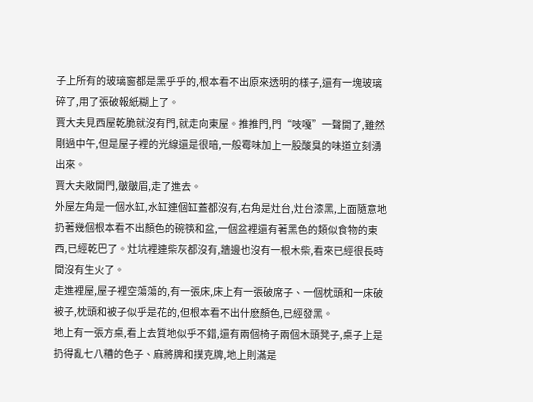子上所有的玻璃窗都是黑乎乎的,根本看不出原來透明的樣子,還有一塊玻璃碎了,用了張破報紙糊上了。
賈大夫見西屋乾脆就沒有門,就走向東屋。推推門,門“吱嘎”一聲開了,雖然剛過中午,但是屋子裡的光線還是很暗,一般霉味加上一股酸臭的味道立刻湧出來。
賈大夫敞開門,皺皺眉,走了進去。
外屋左角是一個水缸,水缸連個缸蓋都沒有,右角是灶台,灶台漆黑,上面隨意地扔著幾個根本看不出顏色的碗筷和盆,一個盆裡還有著黑色的類似食物的東西,已經乾巴了。灶坑裡連柴灰都沒有,牆邊也沒有一根木柴,看來已經很長時間沒有生火了。
走進裡屋,屋子裡空蕩蕩的,有一張床,床上有一張破席子、一個枕頭和一床破被子,枕頭和被子似乎是花的,但根本看不出什麽顏色,已經發黑。
地上有一張方桌,看上去質地似乎不錯,還有兩個椅子兩個木頭凳子,桌子上是扔得亂七八糟的色子、麻將牌和撲克牌,地上則滿是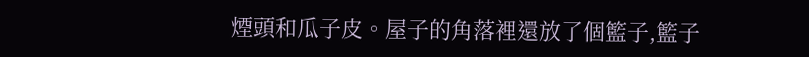煙頭和瓜子皮。屋子的角落裡還放了個籃子,籃子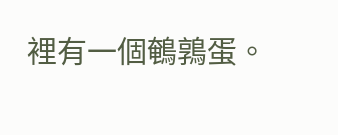裡有一個鵪鶉蛋。